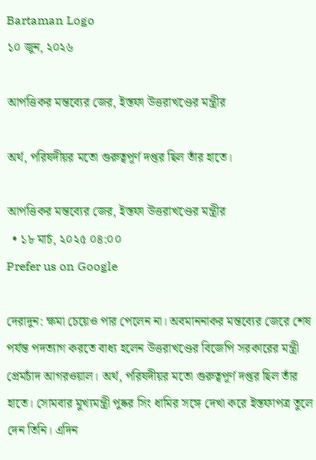Bartaman Logo
১০ জুন, ২০২৬

আপত্তিকর মন্তব্যের জের, ইস্তফা উত্তরাখণ্ডের মন্ত্রীর

অর্থ, পরিষদীয়র মতো গুরুত্বপূর্ণ দপ্তর ছিল তাঁর হাতে।

আপত্তিকর মন্তব্যের জের, ইস্তফা উত্তরাখণ্ডের মন্ত্রীর
  • ১৮ মার্চ, ২০২৫ ০৪:০০
Prefer us on Google

দেরাদুন: ক্ষমা চেয়েও পার পেলেন না। অবমাননাকর মন্তব্যের জেরে শেষ পর্যন্ত পদত্যাগ করতে বাধ্য হলেন উত্তরাখণ্ডের বিজেপি সরকারের মন্ত্রী প্রেমচাঁদ আগরওয়াল। অর্থ, পরিষদীয়র মতো গুরুত্বপূর্ণ দপ্তর ছিল তাঁর হাতে। সোমবার মুখ্যমন্ত্রী পুষ্কর সিং ধামির সঙ্গে দেখা করে ইস্তফাপত্র তুলে দেন তিনি। এদিন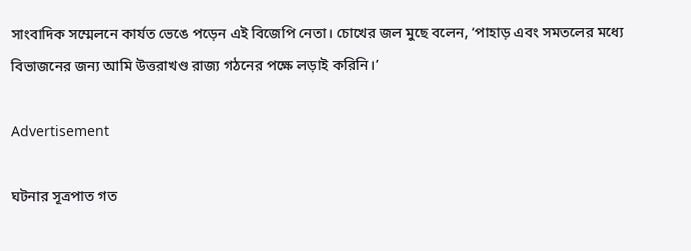সাংবাদিক সম্মেলনে কার্যত ভেঙে পড়েন এই বিজেপি নেতা। চোখের জল মুছে বলেন, ‘পাহাড় এবং সমতলের মধ্যে বিভাজনের জন্য আমি উত্তরাখণ্ড রাজ্য গঠনের পক্ষে লড়াই করিনি।’

Advertisement

ঘটনার সূত্রপাত গত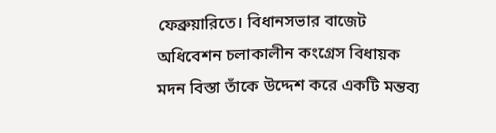ফেব্রুয়ারিতে। বিধানসভার বাজেট অধিবেশন চলাকালীন কংগ্রেস বিধায়ক মদন বিস্তা তাঁকে উদ্দেশ করে একটি মন্তব্য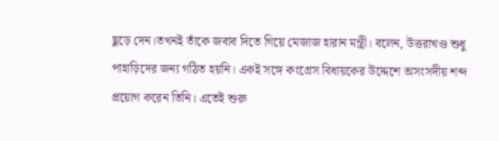ছুড়ে দেন।তখনই তাঁকে জবাব দিতে গিয়ে মেজাজ হারান মন্ত্রী। বলেন, উত্তরাখণ্ড শুধু পাহাড়িদের জন্য গঠিত হয়নি। একই সঙ্গে কংগ্রেস বিধায়কের উদ্দেশে অসংসদীয় শব্দ প্রয়োগ করেন তিনি। এতেই শুরু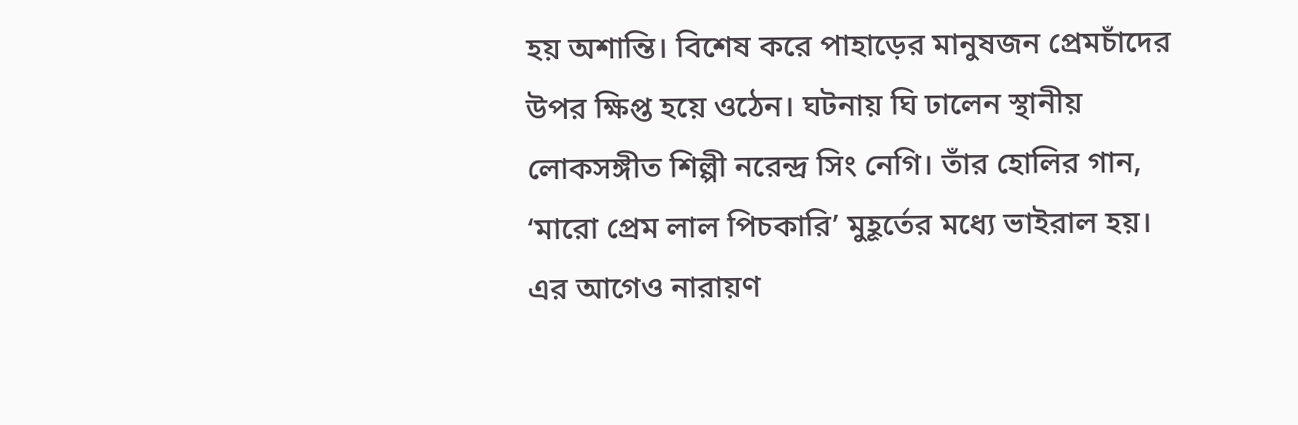হয় অশান্তি। বিশেষ করে পাহাড়ের মানুষজন প্রেমচাঁদের উপর ক্ষিপ্ত হয়ে ওঠেন। ঘটনায় ঘি ঢালেন স্থানীয় লোকসঙ্গীত শিল্পী নরেন্দ্র সিং নেগি। তাঁর হোলির গান, ‘মারো প্রেম লাল পিচকারি’ মুহূর্তের মধ্যে ভাইরাল হয়। এর আগেও নারায়ণ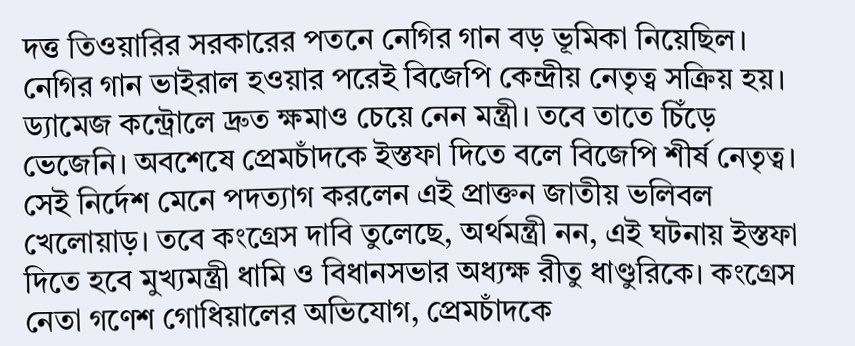দত্ত তিওয়ারির সরকারের পতনে নেগির গান বড় ভূমিকা নিয়েছিল। নেগির গান ভাইরাল হওয়ার পরেই বিজেপি কেন্দ্রীয় নেতৃত্ব সক্রিয় হয়। ড্যামেজ কন্ট্রোলে দ্রুত ক্ষমাও চেয়ে নেন মন্ত্রী। তবে তাতে চিঁড়ে ভেজেনি। অবশেষে প্রেমচাঁদকে ইস্তফা দিতে বলে বিজেপি শীর্ষ নেতৃত্ব। সেই নির্দেশ মেনে পদত্যাগ করলেন এই প্রাক্তন জাতীয় ভলিবল খেলোয়াড়। তবে কংগ্রেস দাবি তুলেছে, অর্থমন্ত্রী নন, এই ঘটনায় ইস্তফা দিতে হবে মুখ্যমন্ত্রী ধামি ও বিধানসভার অধ্যক্ষ রীতু ধাণ্ডুরিকে। কংগ্রেস নেতা গণেশ গোধিয়ালের অভিযোগ, প্রেমচাঁদকে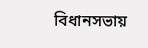বিধানসভায়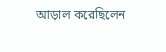আড়াল করেছিলেন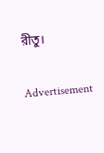রীতু।

Advertisement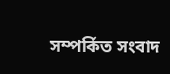সম্পর্কিত সংবাদ